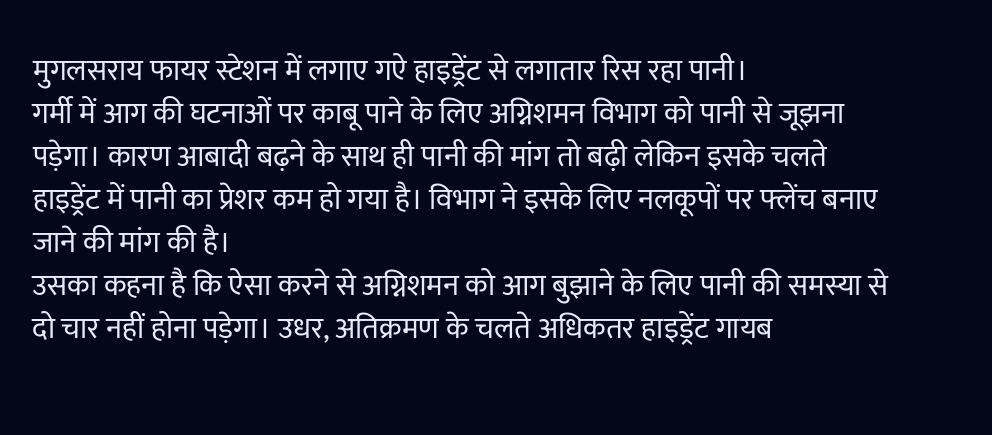मुगलसराय फायर स्टेशन में लगाए गऐ हाइड्रेंट से लगातार रिस रहा पानी।
गर्मी में आग की घटनाओं पर काबू पाने के लिए अग्निशमन विभाग को पानी से जूझना पड़ेगा। कारण आबादी बढ़ने के साथ ही पानी की मांग तो बढ़ी लेकिन इसके चलते हाइड्रेंट में पानी का प्रेशर कम हो गया है। विभाग ने इसके लिए नलकूपों पर फ्लेंच बनाए जाने की मांग की है।
उसका कहना है कि ऐसा करने से अग्निशमन को आग बुझाने के लिए पानी की समस्या से दो चार नहीं होना पड़ेगा। उधर, अतिक्रमण के चलते अधिकतर हाइड्रेंट गायब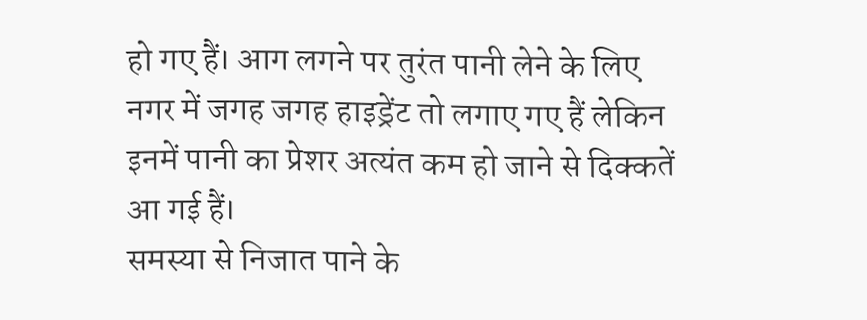हो गए हैं। आग लगने पर तुरंत पानी लेने के लिए नगर में जगह जगह हाइड्रेंट तो लगाए गए हैं लेकिन इनमें पानी का प्रेशर अत्यंत कम हो जाने से दिक्कतें आ गई हैं।
समस्या से निजात पाने के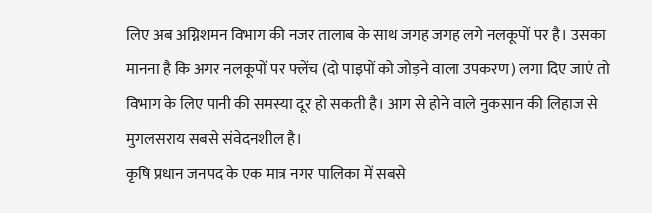लिए अब अग्निशमन विभाग की नजर तालाब के साथ जगह जगह लगे नलकूपों पर है। उसका मानना है कि अगर नलकूपों पर फ्लेंच (दो पाइपों को जोड़ने वाला उपकरण) लगा दिए जाएं तो विभाग के लिए पानी की समस्या दूर हो सकती है। आग से होने वाले नुकसान की लिहाज से मुगलसराय सबसे संवेदनशील है।
कृषि प्रधान जनपद के एक मात्र नगर पालिका में सबसे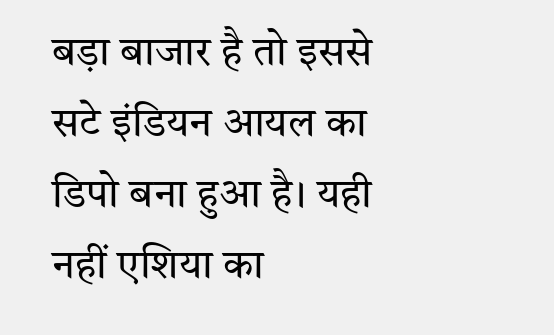बड़ा बाजार है तो इससे सटे इंडियन आयल का डिपो बना हुआ है। यही नहीं एशिया का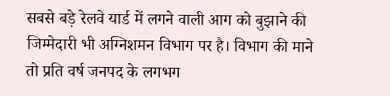सबसे बड़े रेलवे यार्ड में लगने वाली आग को बुझाने की जिम्मेदारी भी अग्निशमन विभाग पर है। विभाग की माने तो प्रति वर्ष जनपद के लगभग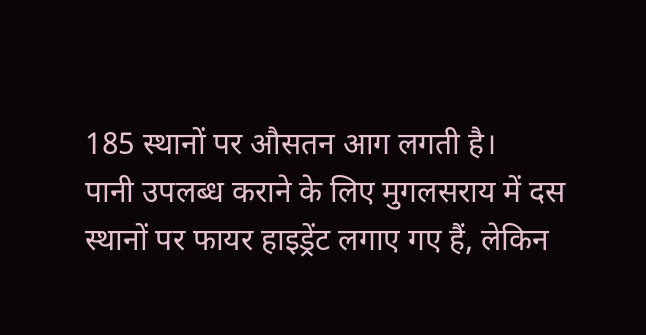185 स्थानों पर औसतन आग लगती है।
पानी उपलब्ध कराने के लिए मुगलसराय में दस स्थानों पर फायर हाइड्रेंट लगाए गए हैं, लेकिन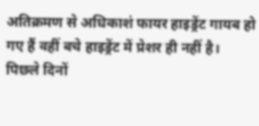अतिक्रमण से अधिकाशं फायर हाइड्रेंट गायब हो गए हैं वहीं बचे हाइड्रेंट में प्रेशर ही नहीं है। पिछले दिनों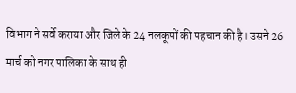विभाग ने सर्वे कराया और जिले के 24 नलकूपों की पहचान की है। उसने 26 मार्च को नगर पालिका के साथ ही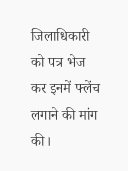जिलाधिकारी को पत्र भेज कर इनमें फ्लेंच लगाने की मांग की।